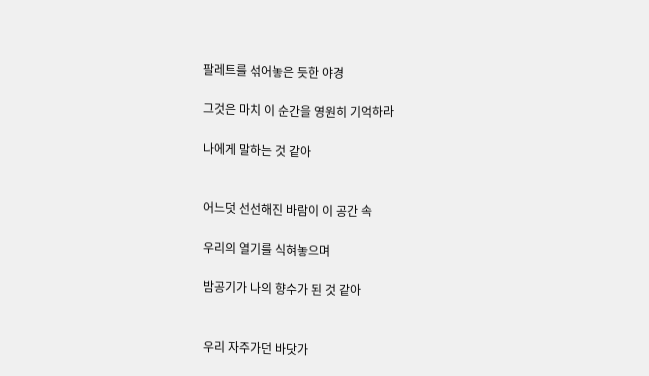팔레트를 섞어놓은 듯한 야경

그것은 마치 이 순간을 영원히 기억하라

나에게 말하는 것 같아


어느덧 선선해진 바람이 이 공간 속

우리의 열기를 식혀놓으며

밤공기가 나의 향수가 된 것 같아


우리 자주가던 바닷가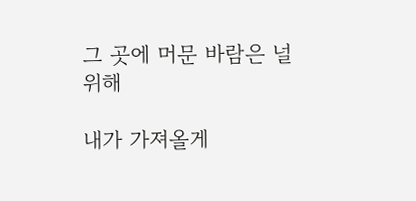그 곳에 머문 바람은 널 위해

내가 가져올게